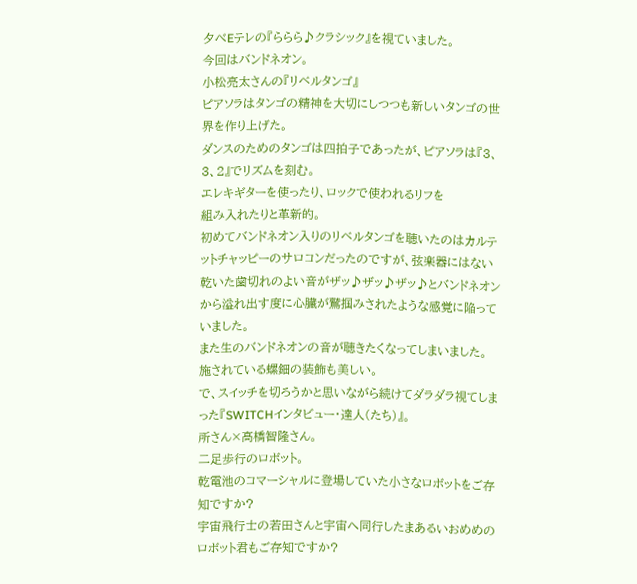夕べEテレの『ららら♪クラシック』を視ていました。
今回はバンドネオン。
小松亮太さんの『リベルタンゴ』
ピアソラはタンゴの精神を大切にしつつも新しいタンゴの世界を作り上げた。
ダンスのためのタンゴは四拍子であったが、ピアソラは『3、3、2』でリズムを刻む。
エレキギターを使ったり、ロックで使われるリフを
組み入れたりと革新的。
初めてバンドネオン入りのリベルタンゴを聴いたのはカルテットチャッピーのサロコンだったのですが、弦楽器にはない乾いた歯切れのよい音がザッ♪ザッ♪ザッ♪とバンドネオンから溢れ出す度に心臓が鷲掴みされたような感覚に陥っていました。
また生のバンドネオンの音が聴きたくなってしまいました。
施されている螺鈿の装飾も美しい。
で、スイッチを切ろうかと思いながら続けてダラダラ視てしまった『SWITCHインタビュー・達人(たち)』。
所さん×高橋智隆さん。
二足歩行のロボット。
乾電池のコマーシャルに登場していた小さなロボットをご存知ですか?
宇宙飛行士の若田さんと宇宙へ同行したまあるいおめめのロボット君もご存知ですか?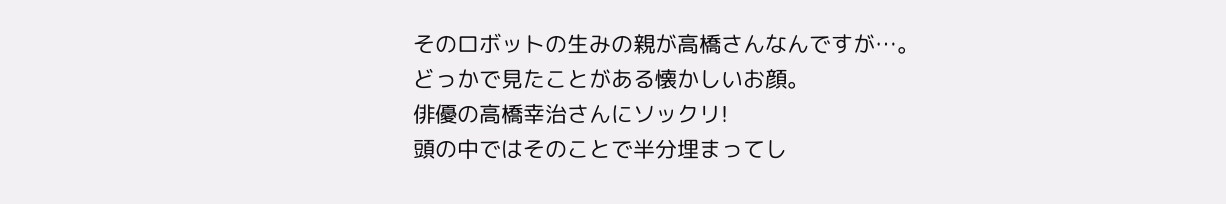そのロボットの生みの親が高橋さんなんですが…。
どっかで見たことがある懐かしいお顔。
俳優の高橋幸治さんにソックリ!
頭の中ではそのことで半分埋まってし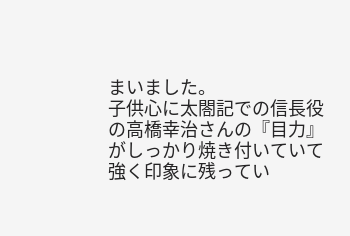まいました。
子供心に太閤記での信長役の高橋幸治さんの『目力』がしっかり焼き付いていて強く印象に残ってい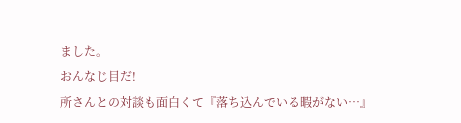ました。
おんなじ目だ!
所さんとの対談も面白くて『落ち込んでいる暇がない…』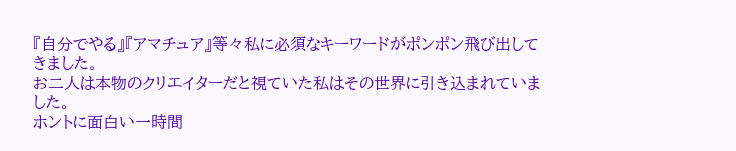『自分でやる』『アマチュア』等々私に必須なキーワードがポンポン飛び出してきました。
お二人は本物のクリエイターだと視ていた私はその世界に引き込まれていました。
ホントに面白い一時間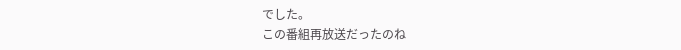でした。
この番組再放送だったのね